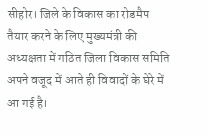सीहोर। जिले के विकास का रोडमैप तैयार करने के लिए मुख्यमंत्री की अध्यक्षता में गठित जिला विकास समिति अपने वजूद में आते ही विवादों के घेरे में आ गई है।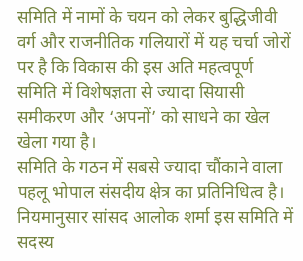समिति में नामों के चयन को लेकर बुद्धिजीवी वर्ग और राजनीतिक गलियारों में यह चर्चा जोरों पर है कि विकास की इस अति महत्वपूर्ण समिति में विशेषज्ञता से ज्यादा सियासी समीकरण और ‘अपनों’ को साधने का खेल खेला गया है।
समिति के गठन में सबसे ज्यादा चौंकाने वाला पहलू भोपाल संसदीय क्षेत्र का प्रतिनिधित्व है। नियमानुसार सांसद आलोक शर्मा इस समिति में सदस्य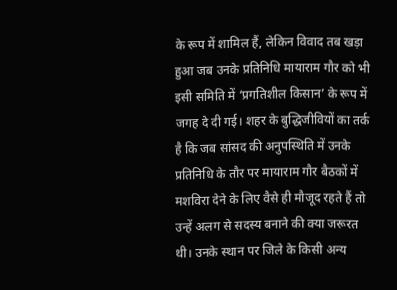के रूप में शामिल हैं, लेकिन विवाद तब खड़ा हुआ जब उनके प्रतिनिधि मायाराम गौर को भी इसी समिति में ‘प्रगतिशील किसान’ के रूप में जगह दे दी गई। शहर के बुद्धिजीवियों का तर्क है कि जब सांसद की अनुपस्थिति में उनके प्रतिनिधि के तौर पर मायाराम गौर बैठकों में मशविरा देने के लिए वैसे ही मौजूद रहते हैं तो उन्हें अलग से सदस्य बनाने की क्या जरूरत थी। उनके स्थान पर जिले के किसी अन्य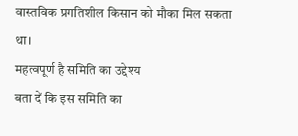वास्तविक प्रगतिशील किसान को मौका मिल सकता था।
महत्वपूर्ण है समिति का उद्देश्य
बता दें कि इस समिति का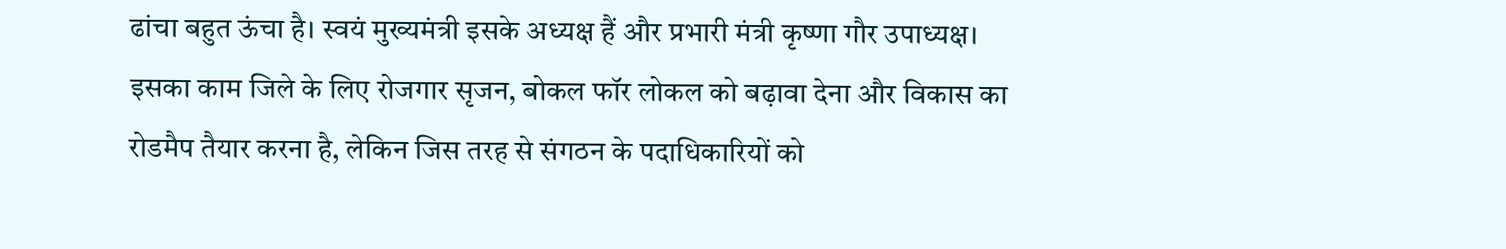ढांचा बहुत ऊंचा है। स्वयं मुख्यमंत्री इसके अध्यक्ष हैं और प्रभारी मंत्री कृष्णा गौर उपाध्यक्ष। इसका काम जिले के लिए रोजगार सृजन, बोकल फॉर लोकल को बढ़ावा देना और विकास का रोडमैप तैयार करना है, लेकिन जिस तरह से संगठन के पदाधिकारियों को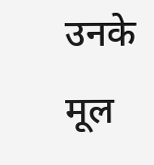उनके मूल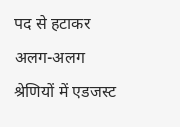पद से हटाकर अलग-अलग श्रेणियों में एडजस्ट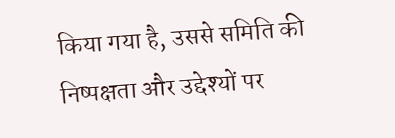किया गया है, उससे समिति की निष्पक्षता और उद्देश्यों पर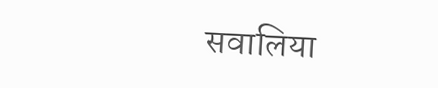सवालिया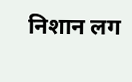निशान लग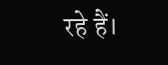रहे हैं।